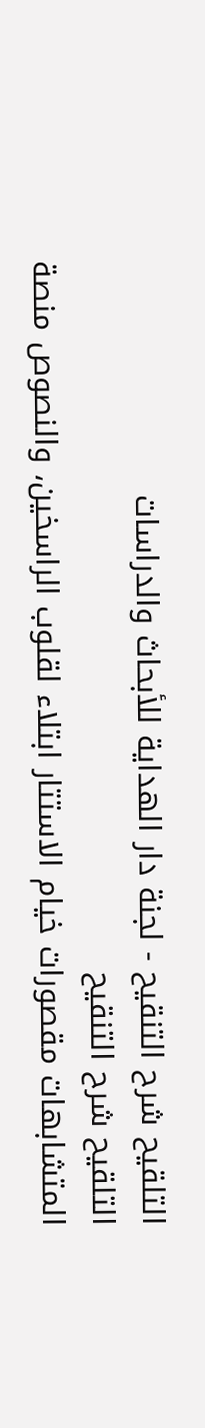التلقيح شرح التنقيح - لجنة دار الهداية للأبحاث والدراسات
التلقيح شرح التنقيح
المتشابهات مقصورات خيام الاستتار ابتلاء لقلوب الراسخين، والنصوص منصة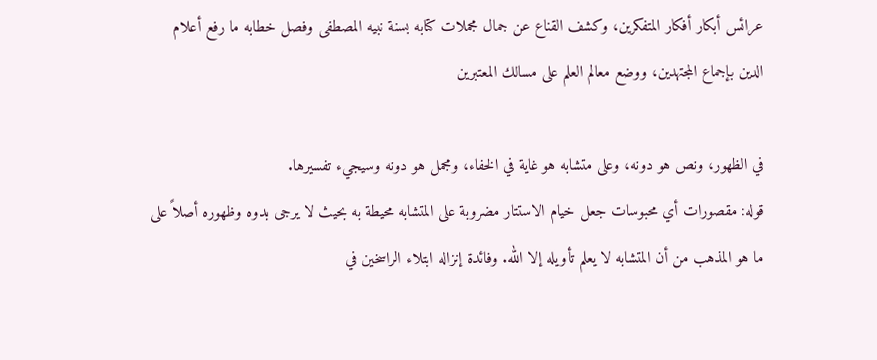عرائس أبكار أفكار المتفكرين، وكشف القناع عن جمال مجملات كتابه بسنة نبيه المصطفى وفصل خطابه ما رفع أعلام الدين بإجماع المجتهدين، ووضع معالم العلم على مسالك المعتبرين

في الظهور، ونص هو دونه، وعلى متشابه هو غاية في الخفاء، ومجمل هو دونه وسيجيء تفسيرها.
قوله: مقصورات أي محبوسات جعل خيام الاستتار مضروبة على المتشابه محيطة به بحيث لا يرجى بدوه وظهوره أصلاً على ما هو المذهب من أن المتشابه لا يعلم تأويله إلا الله. وفائدة إنزاله ابتلاء الراسخين في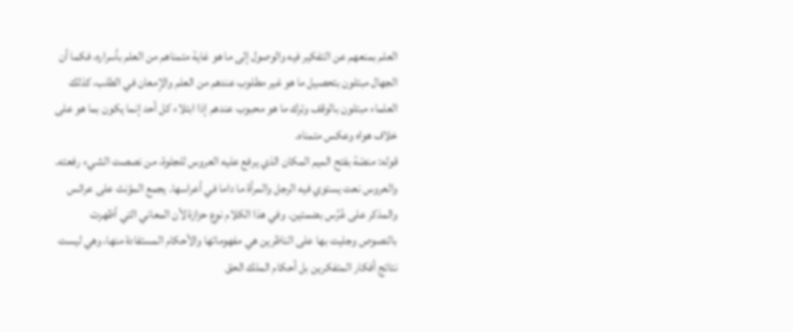العلم بمنعهم عن التفكير فيه والوصول إلى ما هو غاية متمناهم من العلم بأسراره، فكما أن الجهال مبتلون بتحصيل ما هو غير مطلوب عندهم من العلم والإمعان في الطلب، كذلك العلماء مبتلون بالوقف وترك ما هو محبوب عندهم إذا ابتلاء كل أحد إنما يكون بما هو على خلاف هواه وعكس متمناه.
قوله: منصّة بفتح الميم المكان الذي يرفع عليه العروس للجلوة، من نصصت الشيء رفعته. والعروس نعت يستوي فيه الرجل والمرأة ما داما في أعراسها. يجمع المؤنث على عرائس والمذكر على عُرُس بضمتين. وفي هذا الكلام نوع حزازة لأن المعاني التي أظهرت بالنصوص وجليت بها على الناظرين هي مفهوماتها والأحكام المستفادة منها، وهي ليست نتائج أفكار المتفكرين بل أحكام الملك الحق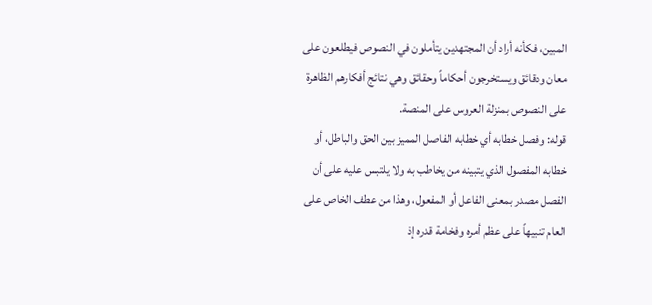المبين، فكأنه أراد أن المجتهدين يتأملون في النصوص فيطلعون على معان ودقائق ويستخرجون أحكاماً وحقائق وهي نتائج أفكارهم الظاهرة على النصوص بمنزلة العروس على المنصة.
قوله: وفصل خطابه أي خطابه الفاصل المميز بين الحق والباطل، أو خطابه المفصول الذي يتبينه من يخاطب به ولا يلتبس عليه على أن الفصل مصدر بمعنى الفاعل أو المفعول، وهذا من عطف الخاص على العام تنبيهاً على عظم أمره وفخامة قدره إذ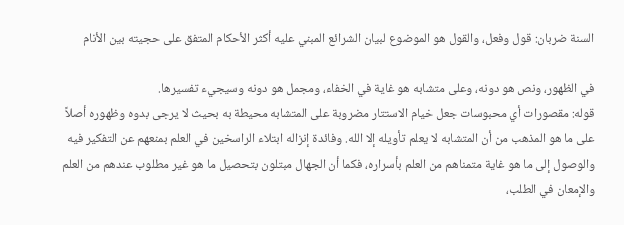السنة ضربان: قول وفعل، والقول هو الموضوع لبيان الشرائع المبني عليه أكثر الأحكام المتفق على حجيته بين الأنام

في الظهور، ونص هو دونه، وعلى متشابه هو غاية في الخفاء، ومجمل هو دونه وسيجيء تفسيرها.
قوله: مقصورات أي محبوسات جعل خيام الاستتار مضروبة على المتشابه محيطة به بحيث لا يرجى بدوه وظهوره أصلاً على ما هو المذهب من أن المتشابه لا يعلم تأويله إلا الله. وفائدة إنزاله ابتلاء الراسخين في العلم بمنعهم عن التفكير فيه والوصول إلى ما هو غاية متمناهم من العلم بأسراره، فكما أن الجهال مبتلون بتحصيل ما هو غير مطلوب عندهم من العلم والإمعان في الطلب،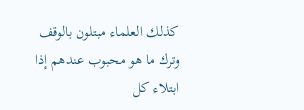كذلك العلماء مبتلون بالوقف وترك ما هو محبوب عندهم إذا ابتلاء كل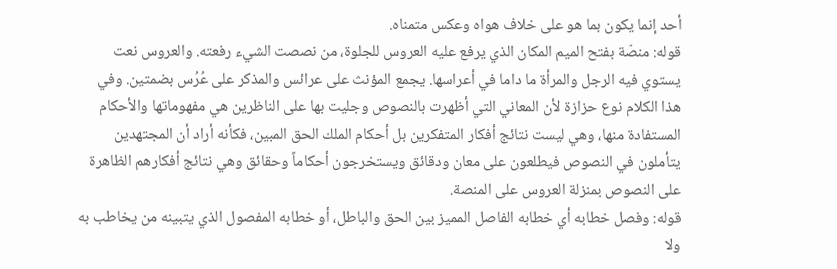أحد إنما يكون بما هو على خلاف هواه وعكس متمناه.
قوله: منصّة بفتح الميم المكان الذي يرفع عليه العروس للجلوة، من نصصت الشيء رفعته. والعروس نعت يستوي فيه الرجل والمرأة ما داما في أعراسها. يجمع المؤنث على عرائس والمذكر على عُرُس بضمتين. وفي هذا الكلام نوع حزازة لأن المعاني التي أظهرت بالنصوص وجليت بها على الناظرين هي مفهوماتها والأحكام المستفادة منها، وهي ليست نتائج أفكار المتفكرين بل أحكام الملك الحق المبين، فكأنه أراد أن المجتهدين يتأملون في النصوص فيطلعون على معان ودقائق ويستخرجون أحكاماً وحقائق وهي نتائج أفكارهم الظاهرة على النصوص بمنزلة العروس على المنصة.
قوله: وفصل خطابه أي خطابه الفاصل المميز بين الحق والباطل، أو خطابه المفصول الذي يتبينه من يخاطب به ولا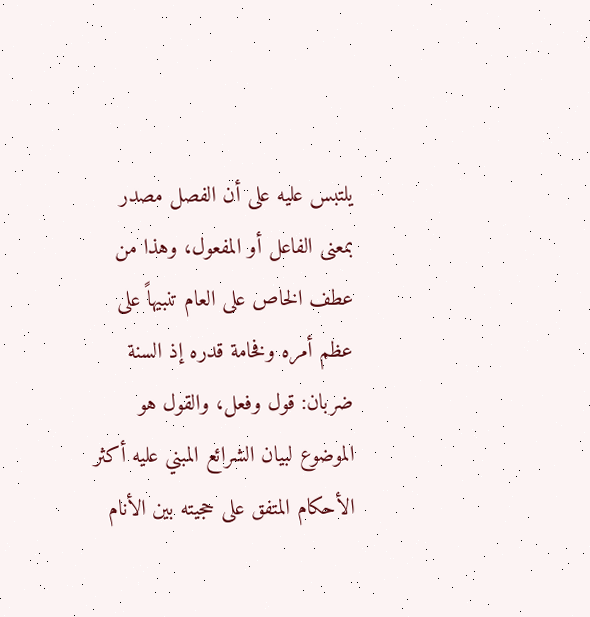يلتبس عليه على أن الفصل مصدر بمعنى الفاعل أو المفعول، وهذا من عطف الخاص على العام تنبيهاً على عظم أمره وفخامة قدره إذ السنة ضربان: قول وفعل، والقول هو الموضوع لبيان الشرائع المبني عليه أكثر الأحكام المتفق على حجيته بين الأنام